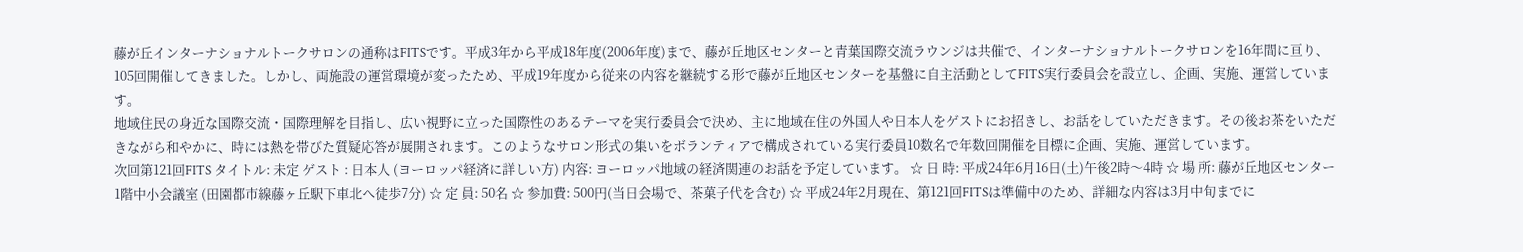藤が丘インターナショナルトークサロンの通称はFITSです。平成3年から平成18年度(2006年度)まで、藤が丘地区センターと青葉国際交流ラウンジは共催で、インターナショナルトークサロンを16年間に亘り、105回開催してきました。しかし、両施設の運営環境が変ったため、平成19年度から従来の内容を継続する形で藤が丘地区センターを基盤に自主活動としてFITS実行委員会を設立し、企画、実施、運営しています。
地域住民の身近な国際交流・国際理解を目指し、広い視野に立った国際性のあるテーマを実行委員会で決め、主に地域在住の外国人や日本人をゲストにお招きし、お話をしていただきます。その後お茶をいただきながら和やかに、時には熱を帯びた質疑応答が展開されます。このようなサロン形式の集いをボランティアで構成されている実行委員10数名で年数回開催を目標に企画、実施、運営しています。
次回第121回FITS タイトル: 未定 ゲスト : 日本人 (ヨーロッパ経済に詳しい方) 内容: ヨーロッパ地域の経済関連のお話を予定しています。 ☆ 日 時: 平成24年6月16日(土)午後2時〜4時 ☆ 場 所: 藤が丘地区センター1階中小会議室 (田園都市線藤ヶ丘駅下車北へ徒歩7分) ☆ 定 員: 50名 ☆ 参加費: 500円(当日会場で、茶菓子代を含む) ☆ 平成24年2月現在、第121回FITSは準備中のため、詳細な内容は3月中旬までに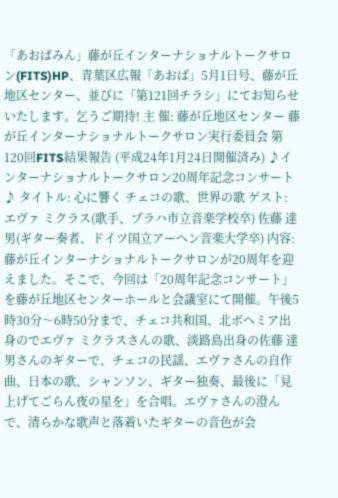「あおばみん」藤が丘インターナショナルトークサロン(FITS)HP、青葉区広報「あおば」5月1日号、藤が丘地区センター、並びに「第121回チラシ」にてお知らせいたします。乞うご期待! 主 催: 藤が丘地区センター 藤が丘インターナショナルトークサロン実行委員会 第120回FITS結果報告 (平成24年1月24日開催済み) ♪インターナショナルトークサロン20周年記念コンサート♪ タイトル: 心に響く チェコの歌、世界の歌 ゲスト: エヴァ ミクラス(歌手、プラハ市立音楽学校卒) 佐藤 達男(ギター奏者、ドイツ国立アーヘン音楽大学卒) 内容: 藤が丘インターナショナルトークサロンが20周年を迎えました。そこで、今回は「20周年記念コンサート」を藤が丘地区センターホールと会議室にて開催。午後5時30分〜6時50分まで、チェコ共和国、北ボヘミア出身のでエヴァ ミクラスさんの歌、淡路島出身の佐藤 達男さんのギターで、チェコの民謡、エヴァさんの自作曲、日本の歌、シャンソン、ギター独奏、最後に「見上げてごらん夜の星を」を合唱。エヴァさんの澄んで、清らかな歌声と落着いたギターの音色が会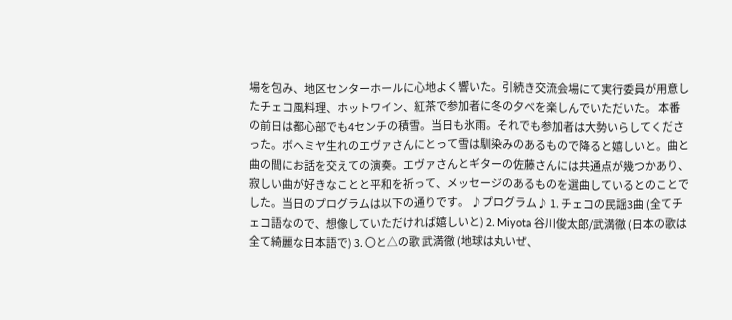場を包み、地区センターホールに心地よく響いた。引続き交流会場にて実行委員が用意したチェコ風料理、ホットワイン、紅茶で参加者に冬の夕べを楽しんでいただいた。 本番の前日は都心部でも4センチの積雪。当日も氷雨。それでも参加者は大勢いらしてくださった。ボヘミヤ生れのエヴァさんにとって雪は馴染みのあるもので降ると嬉しいと。曲と曲の間にお話を交えての演奏。エヴァさんとギターの佐藤さんには共通点が幾つかあり、寂しい曲が好きなことと平和を祈って、メッセージのあるものを選曲しているとのことでした。当日のプログラムは以下の通りです。 ♪プログラム♪ 1. チェコの民謡3曲 (全てチェコ語なので、想像していただければ嬉しいと) 2. Miyota 谷川俊太郎/武満徹 (日本の歌は全て綺麗な日本語で) 3. 〇と△の歌 武満徹 (地球は丸いぜ、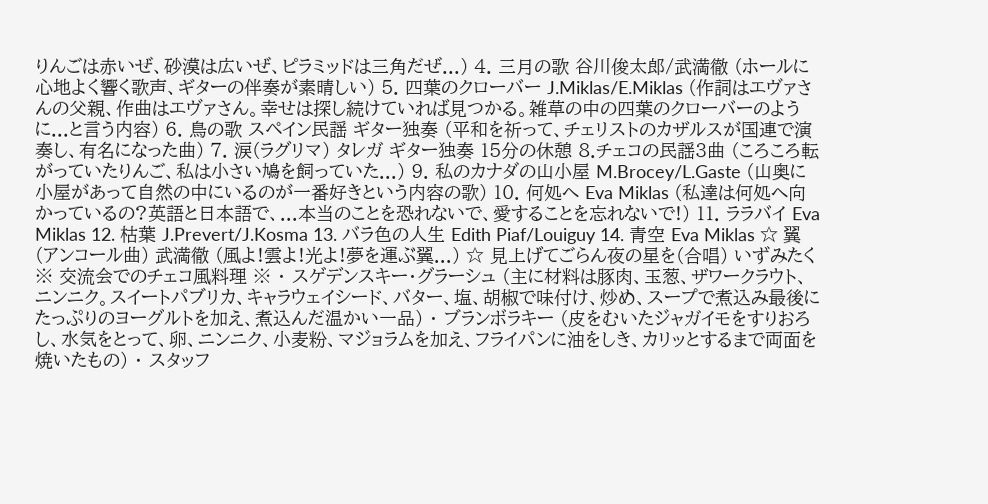りんごは赤いぜ、砂漠は広いぜ、ピラミッドは三角だぜ...) 4. 三月の歌 谷川俊太郎/武満徹 (ホールに心地よく響く歌声、ギターの伴奏が素晴しい) 5. 四葉のクローバー J.Miklas/E.Miklas (作詞はエヴァさんの父親、作曲はエヴァさん。幸せは探し続けていれば見つかる。雑草の中の四葉のクローバーのように...と言う内容) 6. 鳥の歌 スペイン民謡 ギター独奏 (平和を祈って、チェリストのカザルスが国連で演奏し、有名になった曲) 7. 涙(ラグリマ) タレガ ギター独奏 15分の休憩 8.チェコの民謡3曲 (ころころ転がっていたりんご、私は小さい鳩を飼っていた...) 9. 私のカナダの山小屋 M.Brocey/L.Gaste (山奥に小屋があって自然の中にいるのが一番好きという内容の歌) 10. 何処へ Eva Miklas (私達は何処へ向かっているの?英語と日本語で、...本当のことを恐れないで、愛することを忘れないで!) 11. ララバイ Eva Miklas 12. 枯葉 J.Prevert/J.Kosma 13. バラ色の人生 Edith Piaf/Louiguy 14. 青空 Eva Miklas ☆ 翼(アンコール曲) 武満徹 (風よ!雲よ!光よ!夢を運ぶ翼...) ☆ 見上げてごらん夜の星を(合唱) いずみたく ※ 交流会でのチェコ風料理 ※ ・ スゲデンスキー・グラーシュ (主に材料は豚肉、玉葱、ザワークラウト、ニンニク。スイートパブリカ、キャラウェイシード、バター、塩、胡椒で味付け、炒め、スープで煮込み最後にたっぷりのヨーグルトを加え、煮込んだ温かい一品) ・ ブランボラキー (皮をむいたジャガイモをすりおろし、水気をとって、卵、ニンニク、小麦粉、マジョラムを加え、フライパンに油をしき、カリッとするまで両面を焼いたもの) ・ スタッフ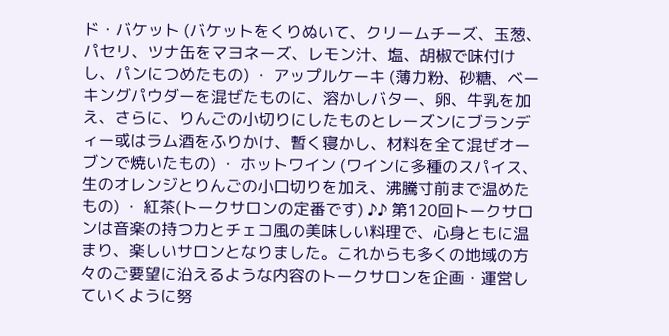ド・バケット (バケットをくりぬいて、クリームチーズ、玉葱、パセリ、ツナ缶をマヨネーズ、レモン汁、塩、胡椒で味付けし、パンにつめたもの) ・ アップルケーキ (薄力粉、砂糖、ベーキングパウダーを混ぜたものに、溶かしバター、卵、牛乳を加え、さらに、りんごの小切りにしたものとレーズンにブランディー或はラム酒をふりかけ、暫く寝かし、材料を全て混ぜオーブンで焼いたもの) ・ ホットワイン (ワインに多種のスパイス、生のオレンジとりんごの小口切りを加え、沸騰寸前まで温めたもの) ・ 紅茶(トークサロンの定番です) ♪♪ 第120回トークサロンは音楽の持つ力とチェコ風の美味しい料理で、心身ともに温まり、楽しいサロンとなりました。これからも多くの地域の方々のご要望に沿えるような内容のトークサロンを企画・運営していくように努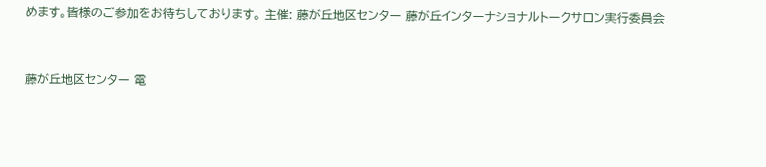めます。皆様のご参加をお待ちしております。 主催: 藤が丘地区センター 藤が丘インターナショナルトークサロン実行委員会


藤が丘地区センター 電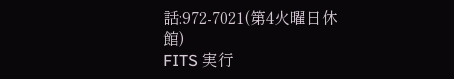話:972-7021(第4火曜日休館)
FITS 実行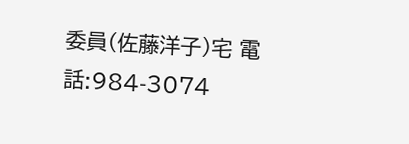委員(佐藤洋子)宅 電話:984-3074